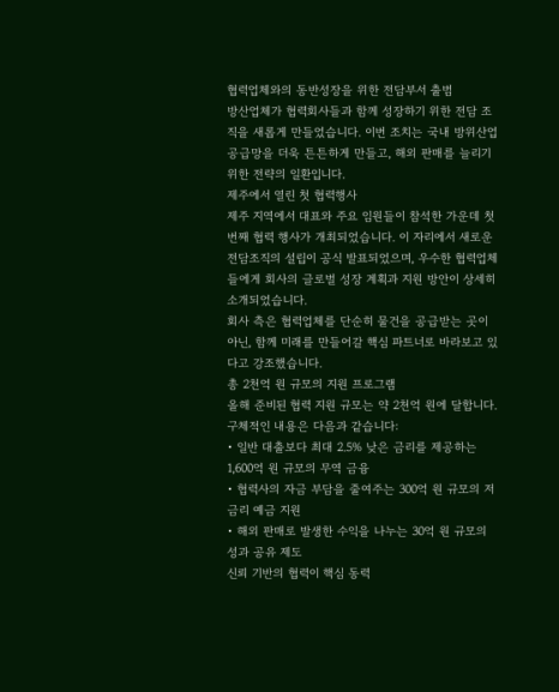협력업체와의 동반성장을 위한 전담부서 출범
방산업체가 협력회사들과 함께 성장하기 위한 전담 조직을 새롭게 만들었습니다. 이번 조치는 국내 방위산업 공급망을 더욱 튼튼하게 만들고, 해외 판매를 늘리기 위한 전략의 일환입니다.
제주에서 열린 첫 협력행사
제주 지역에서 대표와 주요 임원들이 참석한 가운데 첫 번째 협력 행사가 개최되었습니다. 이 자리에서 새로운 전담조직의 설립이 공식 발표되었으며, 우수한 협력업체들에게 회사의 글로벌 성장 계획과 지원 방안이 상세히 소개되었습니다.
회사 측은 협력업체를 단순히 물건을 공급받는 곳이 아닌, 함께 미래를 만들어갈 핵심 파트너로 바라보고 있다고 강조했습니다.
총 2천억 원 규모의 지원 프로그램
올해 준비된 협력 지원 규모는 약 2천억 원에 달합니다. 구체적인 내용은 다음과 같습니다:
• 일반 대출보다 최대 2.5% 낮은 금리를 제공하는 1,600억 원 규모의 무역 금융
• 협력사의 자금 부담을 줄여주는 300억 원 규모의 저금리 예금 지원
• 해외 판매로 발생한 수익을 나누는 30억 원 규모의 성과 공유 제도
신뢰 기반의 협력이 핵심 동력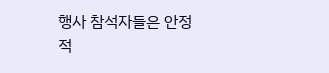행사 참석자들은 안정적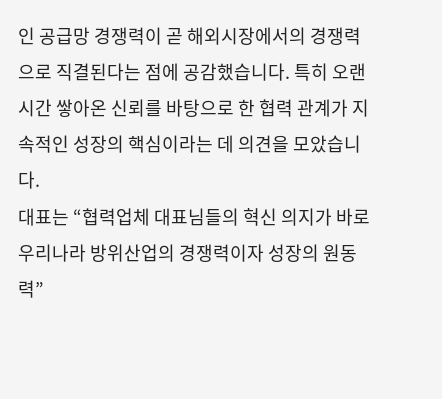인 공급망 경쟁력이 곧 해외시장에서의 경쟁력으로 직결된다는 점에 공감했습니다. 특히 오랜 시간 쌓아온 신뢰를 바탕으로 한 협력 관계가 지속적인 성장의 핵심이라는 데 의견을 모았습니다.
대표는 “협력업체 대표님들의 혁신 의지가 바로 우리나라 방위산업의 경쟁력이자 성장의 원동력”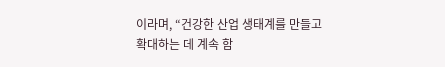이라며, “건강한 산업 생태계를 만들고 확대하는 데 계속 함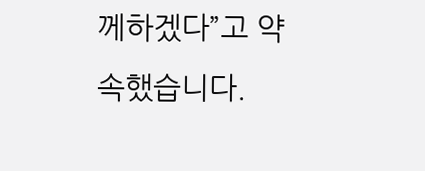께하겠다”고 약속했습니다.